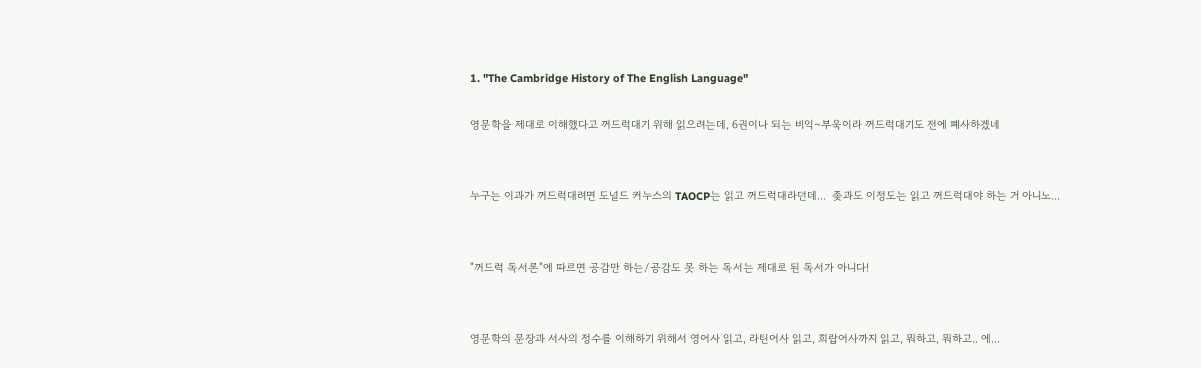1. "The Cambridge History of The English Language"

영문학을 제대로 이해했다고 꺼드럭대기 위해 읽으려는데, 6권이나 되는 비익~부욱이라 꺼드럭대기도 전에 폐사하겠네


누구는 이과가 꺼드럭대려면 도널드 커누스의 TAOCP는 읽고 꺼드럭대라던데...  좆과도 이정도는 읽고 꺼드럭대야 하는 거 아니노...


"꺼드럭 독서론"에 따르면 공감만 하는/공감도 못 하는 독서는 제대로 된 독서가 아니다!


영문학의 문장과 서사의 정수를 이해하기 위해서 영어사 읽고, 라틴어사 읽고, 희랍어사까지 읽고, 뭐하고, 뭐하고.. 에...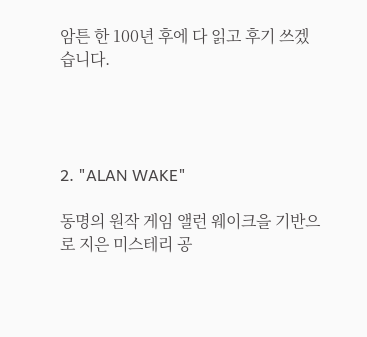암튼 한 100년 후에 다 읽고 후기 쓰겠습니다.




2. "ALAN WAKE"

동명의 원작 게임 앨런 웨이크을 기반으로 지은 미스테리 공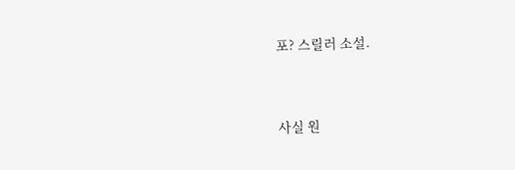포? 스릴러 소설.


사실 원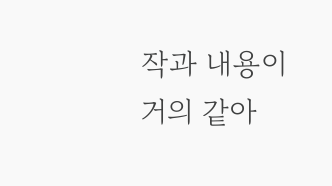작과 내용이 거의 같아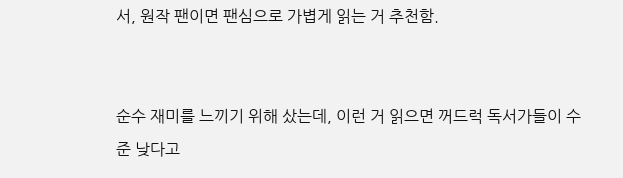서, 원작 팬이면 팬심으로 가볍게 읽는 거 추천함.


순수 재미를 느끼기 위해 샀는데, 이런 거 읽으면 꺼드럭 독서가들이 수준 낮다고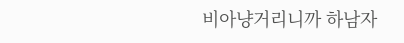비아냥거리니까 하남자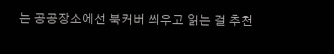는 공공장소에선 북커버 씌우고 읽는 걸 추천